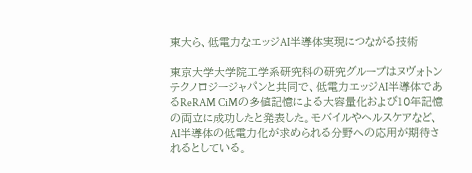東大ら、低電力なエッジAI半導体実現につながる技術

東京大学大学院工学系研究科の研究グループはヌヴォトンテクノロジージャパンと共同で、低電力エッジAI半導体であるReRAM CiMの多値記憶による大容量化および10年記憶の両立に成功したと発表した。モバイルやヘルスケアなど、AI半導体の低電力化が求められる分野への応用が期待されるとしている。